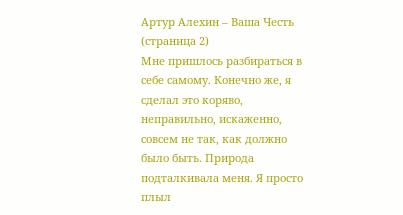Артур Алехин – Ваша Честь (страница 2)
Мне пришлось разбираться в себе самому. Конечно же, я сделал это коряво, неправильно, искаженно, совсем не так, как должно было быть. Природа подталкивала меня. Я просто плыл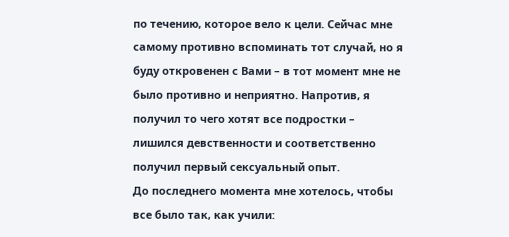по течению, которое вело к цели. Сейчас мне самому противно вспоминать тот случай, но я буду откровенен с Вами – в тот момент мне не было противно и неприятно. Напротив, я получил то чего хотят все подростки – лишился девственности и соответственно получил первый сексуальный опыт.
До последнего момента мне хотелось, чтобы все было так, как учили: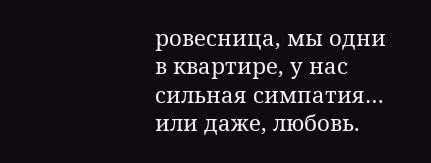ровесница, мы одни в квартире, у нас сильная симпатия… или даже, любовь.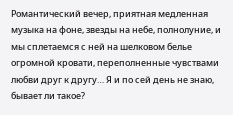Романтический вечер, приятная медленная музыка на фоне, звезды на небе, полнолуние, и мы сплетаемся с ней на шелковом белье огромной кровати, переполненные чувствами любви друг к другу… Я и по сей день не знаю, бывает ли такое?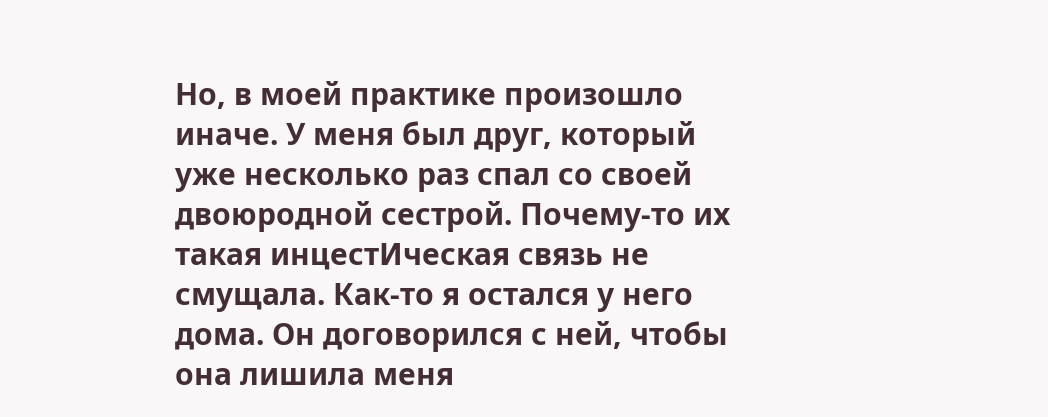Но, в моей практике произошло иначе. У меня был друг, который уже несколько раз спал со своей двоюродной сестрой. Почему-то их такая инцестИческая связь не смущала. Как-то я остался у него дома. Он договорился с ней, чтобы она лишила меня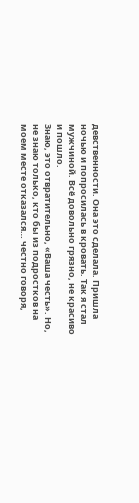девственности. Она это сделала. Пришла ночью и попросилась в кровать. Так я стал мужчиной. Всё довольно грязно, не красиво и пошло.
Знаю, это отвратительно, «Ваша честь». Но, не знаю только, кто бы из подростков на моем месте отказался… честно говоря,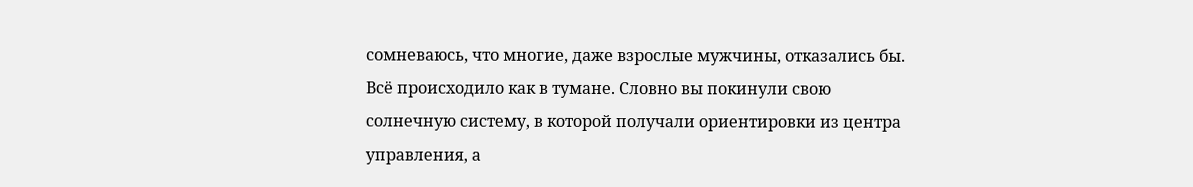сомневаюсь, что многие, даже взрослые мужчины, отказались бы. Всё происходило как в тумане. Словно вы покинули свою солнечную систему, в которой получали ориентировки из центра управления, а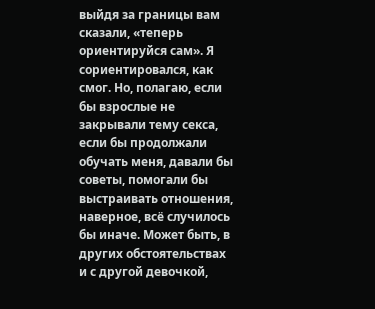выйдя за границы вам сказали, «теперь ориентируйся сам». Я сориентировался, как смог. Но, полагаю, если бы взрослые не закрывали тему секса, если бы продолжали обучать меня, давали бы советы, помогали бы выстраивать отношения, наверное, всё случилось бы иначе. Может быть, в других обстоятельствах и с другой девочкой,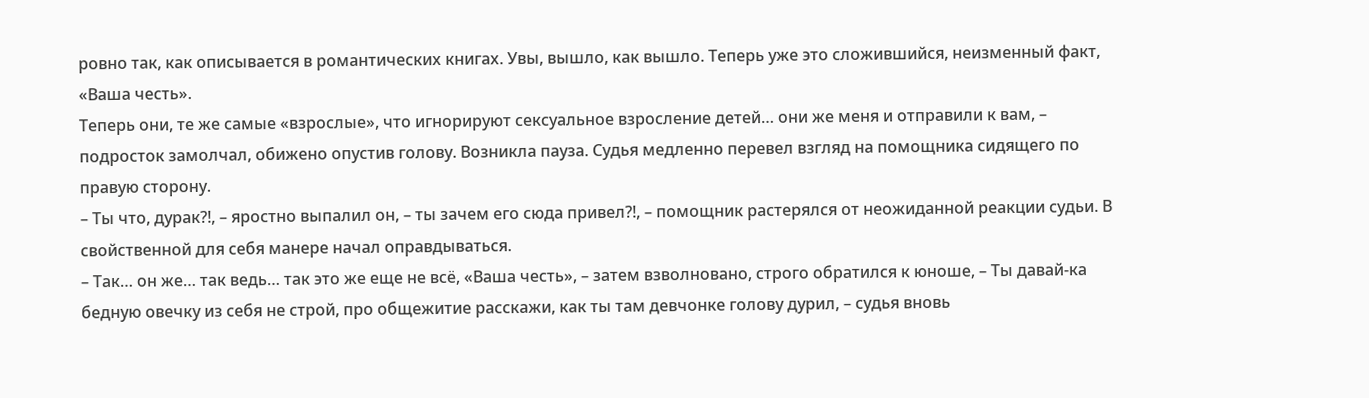ровно так, как описывается в романтических книгах. Увы, вышло, как вышло. Теперь уже это сложившийся, неизменный факт, «Ваша честь».
Теперь они, те же самые «взрослые», что игнорируют сексуальное взросление детей… они же меня и отправили к вам, – подросток замолчал, обижено опустив голову. Возникла пауза. Судья медленно перевел взгляд на помощника сидящего по правую сторону.
– Ты что, дурак?!, – яростно выпалил он, – ты зачем его сюда привел?!, – помощник растерялся от неожиданной реакции судьи. В свойственной для себя манере начал оправдываться.
– Так… он же… так ведь… так это же еще не всё, «Ваша честь», – затем взволновано, строго обратился к юноше, – Ты давай-ка бедную овечку из себя не строй, про общежитие расскажи, как ты там девчонке голову дурил, – судья вновь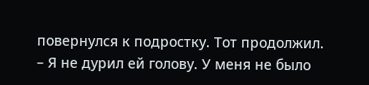повернулся к подростку. Тот продолжил.
– Я не дурил ей голову. У меня не было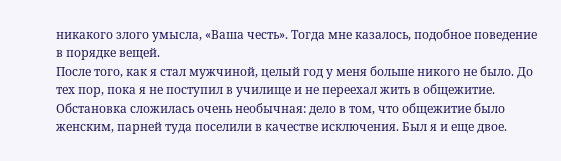никакого злого умысла, «Ваша честь». Тогда мне казалось, подобное поведение в порядке вещей.
После того, как я стал мужчиной, целый год у меня больше никого не было. До тех пор, пока я не поступил в училище и не переехал жить в общежитие. Обстановка сложилась очень необычная: дело в том, что общежитие было женским, парней туда поселили в качестве исключения. Был я и еще двое.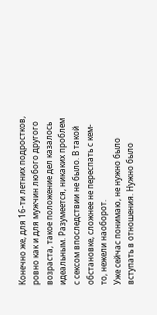Конечно же, для 16-ти летних подростков, ровно как и для мужчин любого другого возраста, такое положение дел казалось идеальным. Разумеется, никаких проблем с сексом впоследствии не было. В такой обстановке, сложнее не переспать с кем-то, нежели наоборот.
Уже сейчас понимаю, не нужно было вступать в отношения. Нужно было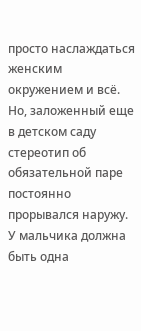просто наслаждаться женским окружением и всё. Но, заложенный еще в детском саду стереотип об обязательной паре постоянно прорывался наружу. У мальчика должна быть одна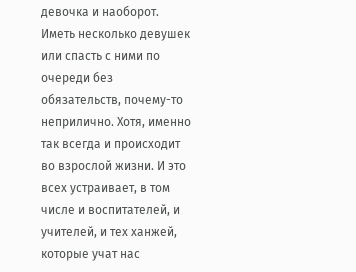девочка и наоборот. Иметь несколько девушек или спасть с ними по очереди без обязательств, почему-то неприлично. Хотя, именно так всегда и происходит во взрослой жизни. И это всех устраивает, в том числе и воспитателей, и учителей, и тех ханжей, которые учат нас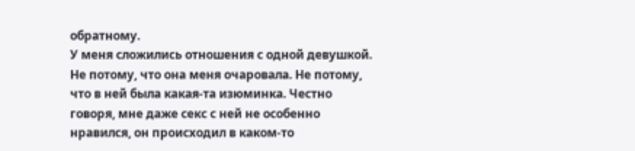обратному.
У меня сложились отношения с одной девушкой. Не потому, что она меня очаровала. Не потому, что в ней была какая-та изюминка. Честно говоря, мне даже секс с ней не особенно нравился, он происходил в каком-то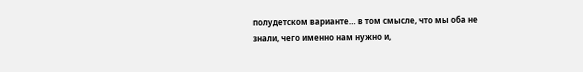полудетском варианте… в том смысле, что мы оба не знали, чего именно нам нужно и,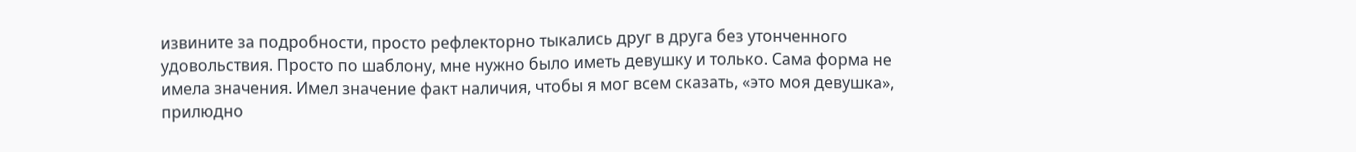извините за подробности, просто рефлекторно тыкались друг в друга без утонченного удовольствия. Просто по шаблону, мне нужно было иметь девушку и только. Сама форма не имела значения. Имел значение факт наличия, чтобы я мог всем сказать, «это моя девушка», прилюдно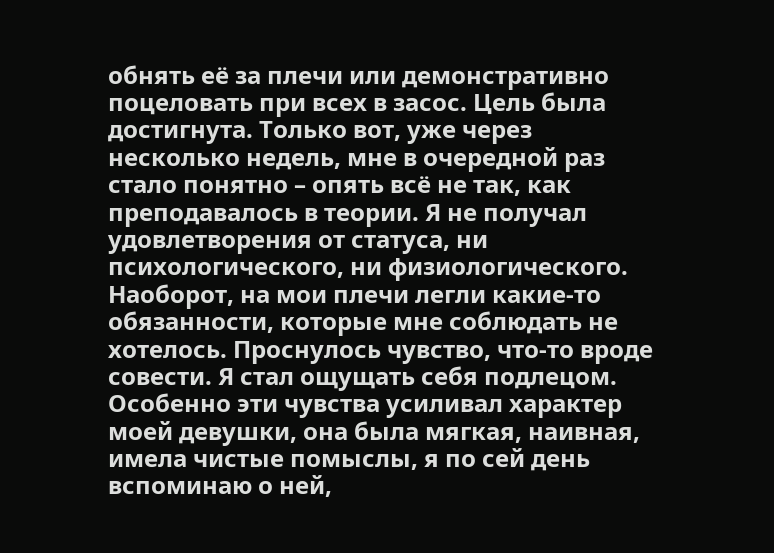обнять её за плечи или демонстративно поцеловать при всех в засос. Цель была достигнута. Только вот, уже через несколько недель, мне в очередной раз стало понятно – опять всё не так, как преподавалось в теории. Я не получал удовлетворения от статуса, ни психологического, ни физиологического. Наоборот, на мои плечи легли какие-то обязанности, которые мне соблюдать не хотелось. Проснулось чувство, что-то вроде совести. Я стал ощущать себя подлецом. Особенно эти чувства усиливал характер моей девушки, она была мягкая, наивная, имела чистые помыслы, я по сей день вспоминаю о ней,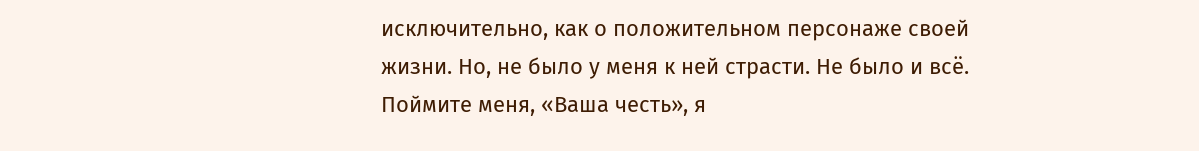исключительно, как о положительном персонаже своей жизни. Но, не было у меня к ней страсти. Не было и всё. Поймите меня, «Ваша честь», я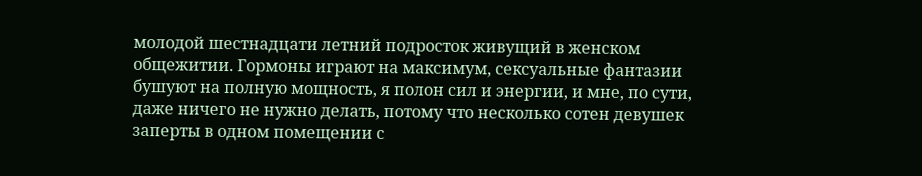молодой шестнадцати летний подросток живущий в женском общежитии. Гормоны играют на максимум, сексуальные фантазии бушуют на полную мощность, я полон сил и энергии, и мне, по сути, даже ничего не нужно делать, потому что несколько сотен девушек заперты в одном помещении с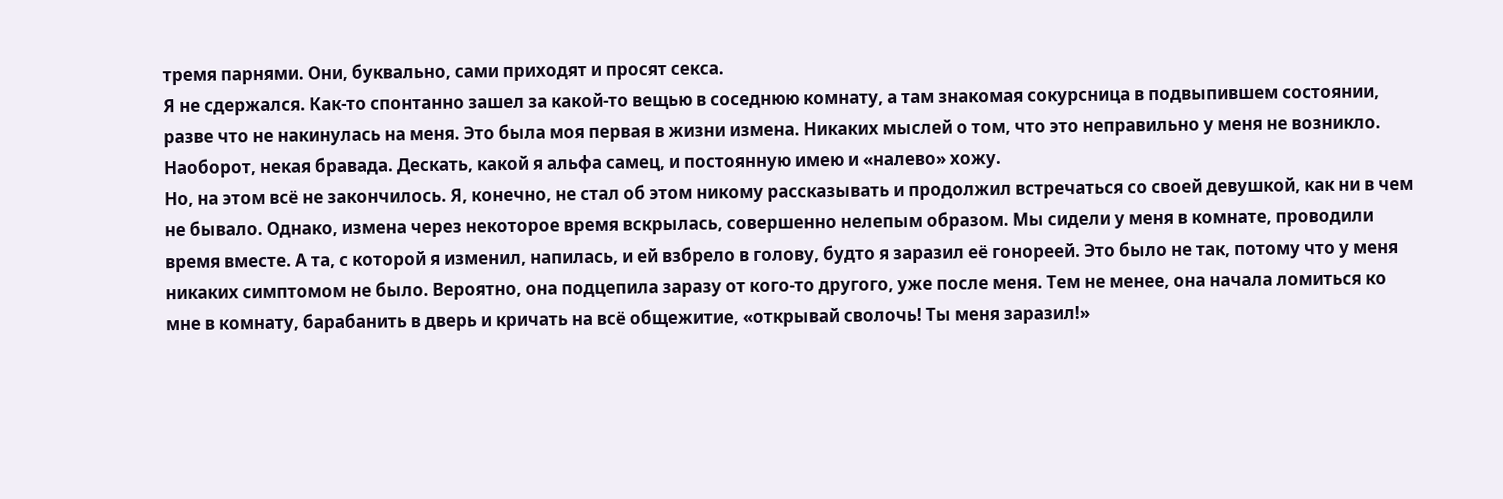тремя парнями. Они, буквально, сами приходят и просят секса.
Я не сдержался. Как-то спонтанно зашел за какой-то вещью в соседнюю комнату, а там знакомая сокурсница в подвыпившем состоянии, разве что не накинулась на меня. Это была моя первая в жизни измена. Никаких мыслей о том, что это неправильно у меня не возникло. Наоборот, некая бравада. Дескать, какой я альфа самец, и постоянную имею и «налево» хожу.
Но, на этом всё не закончилось. Я, конечно, не стал об этом никому рассказывать и продолжил встречаться со своей девушкой, как ни в чем не бывало. Однако, измена через некоторое время вскрылась, совершенно нелепым образом. Мы сидели у меня в комнате, проводили время вместе. А та, с которой я изменил, напилась, и ей взбрело в голову, будто я заразил её гонореей. Это было не так, потому что у меня никаких симптомом не было. Вероятно, она подцепила заразу от кого-то другого, уже после меня. Тем не менее, она начала ломиться ко мне в комнату, барабанить в дверь и кричать на всё общежитие, «открывай сволочь! Ты меня заразил!»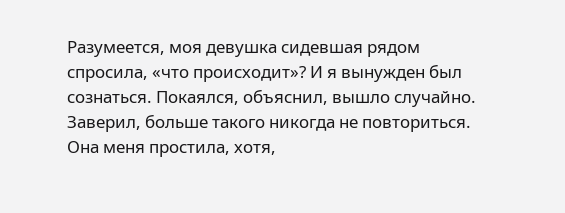Разумеется, моя девушка сидевшая рядом спросила, «что происходит»? И я вынужден был сознаться. Покаялся, объяснил, вышло случайно. Заверил, больше такого никогда не повториться. Она меня простила, хотя,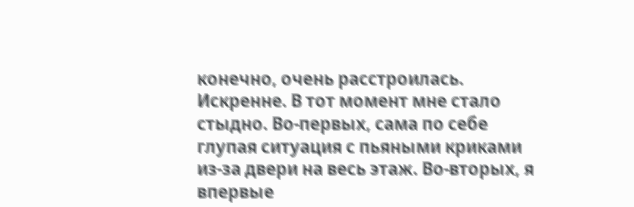конечно, очень расстроилась. Искренне. В тот момент мне стало стыдно. Во-первых, сама по себе глупая ситуация с пьяными криками из-за двери на весь этаж. Во-вторых, я впервые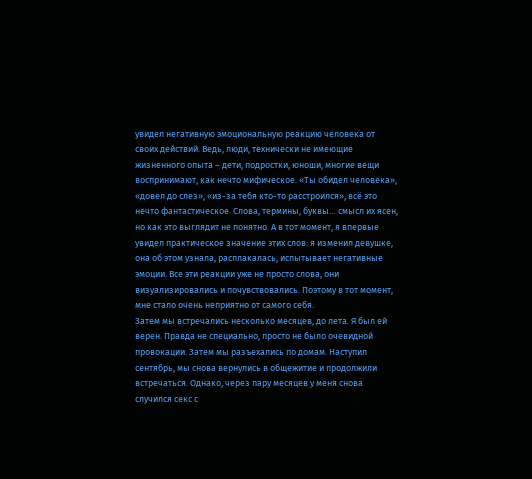увидел негативную эмоциональную реакцию человека от своих действий. Ведь, люди, технически не имеющие жизненного опыта – дети, подростки, юноши, многие вещи воспринимают, как нечто мифическое. «Ты обидел человека», «довел до слез», «из-за тебя кто-то расстроился», всё это нечто фантастическое. Слова, термины, буквы… смысл их ясен, но как это выглядит не понятно. А в тот момент, я впервые увидел практическое значение этих слов: я изменил девушке, она об этом узнала, расплакалась, испытывает негативные эмоции. Все эти реакции уже не просто слова, они визуализировались и почувствовались. Поэтому в тот момент, мне стало очень неприятно от самого себя.
Затем мы встречались несколько месяцев, до лета. Я был ей верен. Правда не специально, просто не было очевидной провокации. Затем мы разъехались по домам. Наступил сентябрь, мы снова вернулись в общежитие и продолжили встречаться. Однако, через пару месяцев у меня снова случился секс с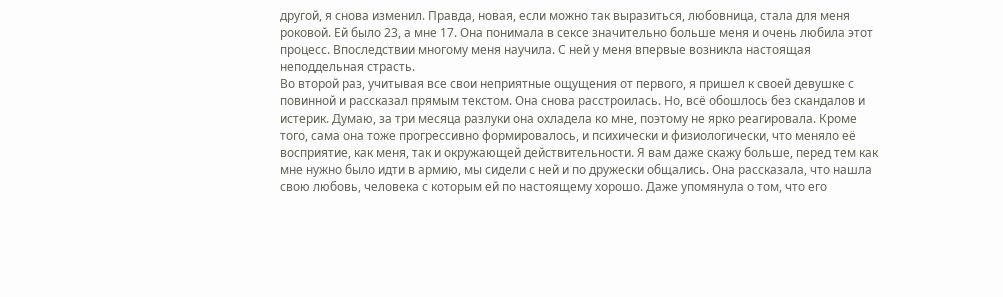другой, я снова изменил. Правда, новая, если можно так выразиться, любовница, стала для меня роковой. Ей было 23, а мне 17. Она понимала в сексе значительно больше меня и очень любила этот процесс. Впоследствии многому меня научила. С ней у меня впервые возникла настоящая неподдельная страсть.
Во второй раз, учитывая все свои неприятные ощущения от первого, я пришел к своей девушке с повинной и рассказал прямым текстом. Она снова расстроилась. Но, всё обошлось без скандалов и истерик. Думаю, за три месяца разлуки она охладела ко мне, поэтому не ярко реагировала. Кроме того, сама она тоже прогрессивно формировалось, и психически и физиологически, что меняло её восприятие, как меня, так и окружающей действительности. Я вам даже скажу больше, перед тем как мне нужно было идти в армию, мы сидели с ней и по дружески общались. Она рассказала, что нашла свою любовь, человека с которым ей по настоящему хорошо. Даже упомянула о том, что его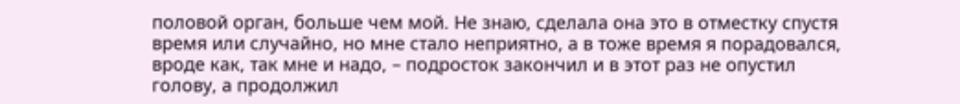половой орган, больше чем мой. Не знаю, сделала она это в отместку спустя время или случайно, но мне стало неприятно, а в тоже время я порадовался, вроде как, так мне и надо, – подросток закончил и в этот раз не опустил голову, а продолжил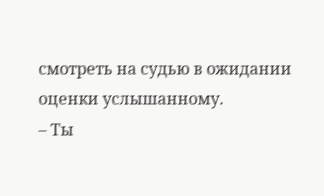смотреть на судью в ожидании оценки услышанному.
– Ты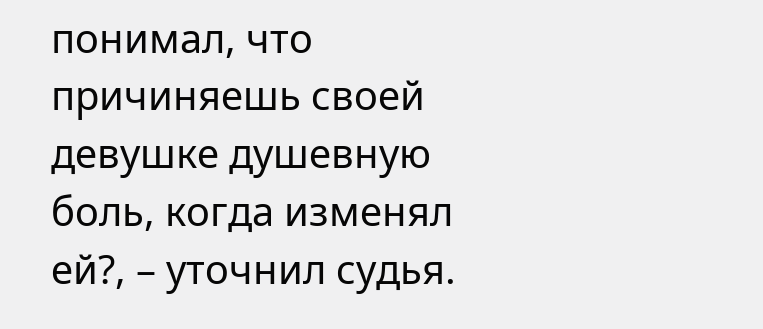понимал, что причиняешь своей девушке душевную боль, когда изменял ей?, – уточнил судья.